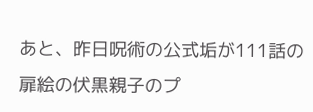あと、昨日呪術の公式垢が111話の扉絵の伏黒親子のプ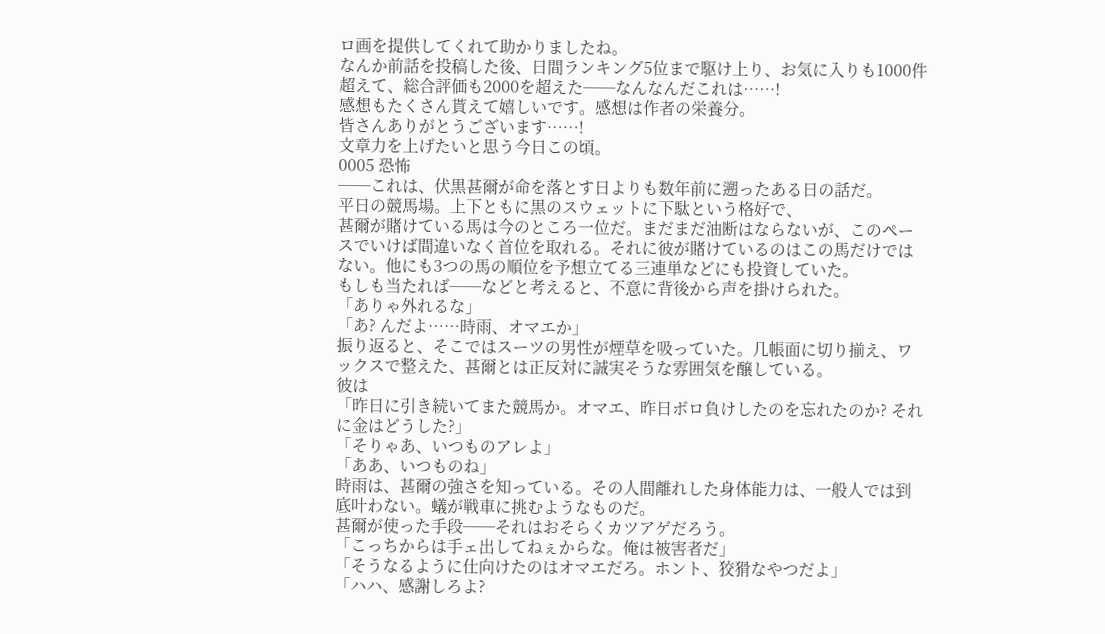ロ画を提供してくれて助かりましたね。
なんか前話を投稿した後、日間ランキング5位まで駆け上り、お気に入りも1000件超えて、総合評価も2000を超えた──なんなんだこれは……!
感想もたくさん貰えて嬉しいです。感想は作者の栄養分。
皆さんありがとうございます……!
文章力を上げたいと思う今日この頃。
0005 恐怖
──これは、伏黒甚爾が命を落とす日よりも数年前に遡ったある日の話だ。
平日の競馬場。上下ともに黒のスウェットに下駄という格好で、
甚爾が賭けている馬は今のところ一位だ。まだまだ油断はならないが、このペースでいけば間違いなく首位を取れる。それに彼が賭けているのはこの馬だけではない。他にも3つの馬の順位を予想立てる三連単などにも投資していた。
もしも当たれば──などと考えると、不意に背後から声を掛けられた。
「ありゃ外れるな」
「あ? んだよ……時雨、オマエか」
振り返ると、そこではスーツの男性が煙草を吸っていた。几帳面に切り揃え、ワックスで整えた、甚爾とは正反対に誠実そうな雰囲気を醸している。
彼は
「昨日に引き続いてまた競馬か。オマエ、昨日ボロ負けしたのを忘れたのか? それに金はどうした?」
「そりゃあ、いつものアレよ」
「ああ、いつものね」
時雨は、甚爾の強さを知っている。その人間離れした身体能力は、一般人では到底叶わない。蟻が戦車に挑むようなものだ。
甚爾が使った手段──それはおそらくカツアゲだろう。
「こっちからは手ェ出してねぇからな。俺は被害者だ」
「そうなるように仕向けたのはオマエだろ。ホント、狡猾なやつだよ」
「ハハ、感謝しろよ?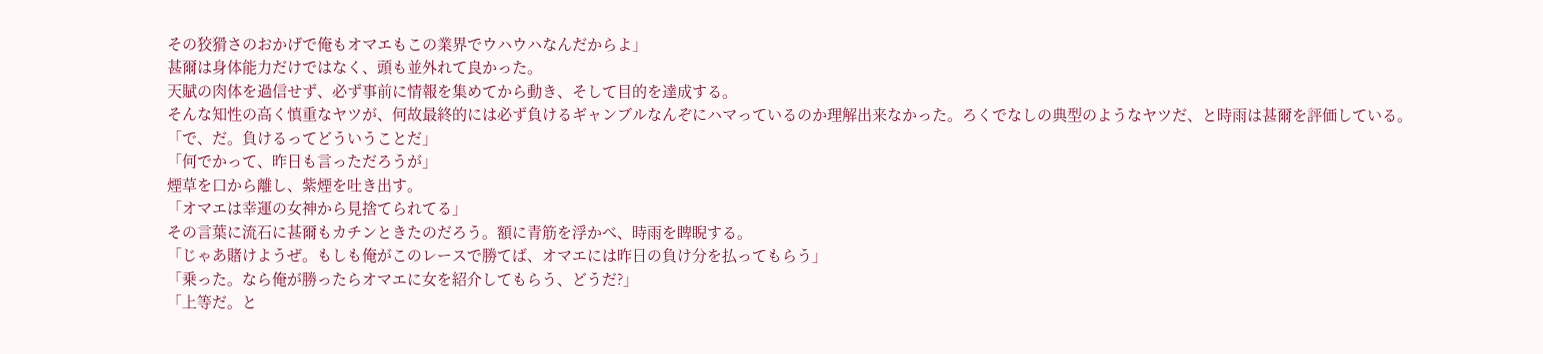その狡猾さのおかげで俺もオマエもこの業界でウハウハなんだからよ」
甚爾は身体能力だけではなく、頭も並外れて良かった。
天賦の肉体を過信せず、必ず事前に情報を集めてから動き、そして目的を達成する。
そんな知性の高く慎重なヤツが、何故最終的には必ず負けるギャンブルなんぞにハマっているのか理解出来なかった。ろくでなしの典型のようなヤツだ、と時雨は甚爾を評価している。
「で、だ。負けるってどういうことだ」
「何でかって、昨日も言っただろうが」
煙草を口から離し、紫煙を吐き出す。
「オマエは幸運の女神から見捨てられてる」
その言葉に流石に甚爾もカチンときたのだろう。額に青筋を浮かべ、時雨を睥睨する。
「じゃあ賭けようぜ。もしも俺がこのレースで勝てば、オマエには昨日の負け分を払ってもらう」
「乗った。なら俺が勝ったらオマエに女を紹介してもらう、どうだ?」
「上等だ。と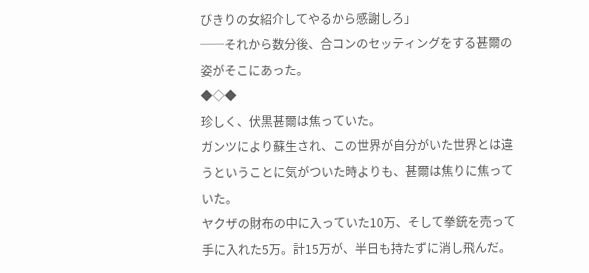びきりの女紹介してやるから感謝しろ」
──それから数分後、合コンのセッティングをする甚爾の姿がそこにあった。
◆◇◆
珍しく、伏黒甚爾は焦っていた。
ガンツにより蘇生され、この世界が自分がいた世界とは違うということに気がついた時よりも、甚爾は焦りに焦っていた。
ヤクザの財布の中に入っていた10万、そして拳銃を売って手に入れた5万。計15万が、半日も持たずに消し飛んだ。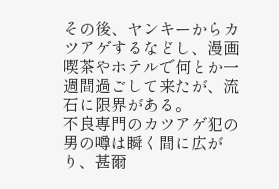その後、ヤンキーからカツアゲするなどし、漫画喫茶やホテルで何とか一週間過ごして来たが、流石に限界がある。
不良専門のカツアゲ犯の男の噂は瞬く間に広がり、甚爾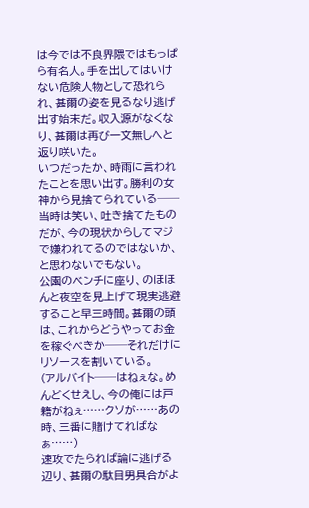は今では不良界隈ではもっぱら有名人。手を出してはいけない危険人物として恐れられ、甚爾の姿を見るなり逃げ出す始末だ。収入源がなくなり、甚爾は再び一文無しへと返り咲いた。
いつだったか、時雨に言われたことを思い出す。勝利の女神から見捨てられている──当時は笑い、吐き捨てたものだが、今の現状からしてマジで嫌われてるのではないか、と思わないでもない。
公園のベンチに座り、のほほんと夜空を見上げて現実逃避すること早三時間。甚爾の頭は、これからどうやってお金を稼ぐべきか──それだけにリソースを割いている。
(アルバイト──はねぇな。めんどくせえし、今の俺には戸籍がねぇ……クソが……あの時、三番に賭けてればなぁ……)
速攻でたられば論に逃げる辺り、甚爾の駄目男具合がよ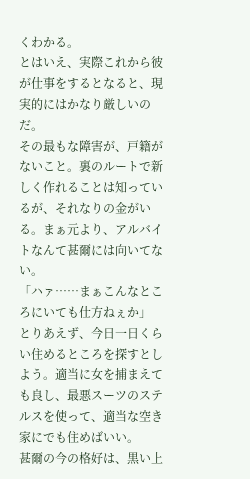くわかる。
とはいえ、実際これから彼が仕事をするとなると、現実的にはかなり厳しいのだ。
その最もな障害が、戸籍がないこと。裏のルートで新しく作れることは知っているが、それなりの金がいる。まぁ元より、アルバイトなんて甚爾には向いてない。
「ハァ……まぁこんなところにいても仕方ねぇか」
とりあえず、今日一日くらい住めるところを探すとしよう。適当に女を捕まえても良し、最悪スーツのステルスを使って、適当な空き家にでも住めばいい。
甚爾の今の格好は、黒い上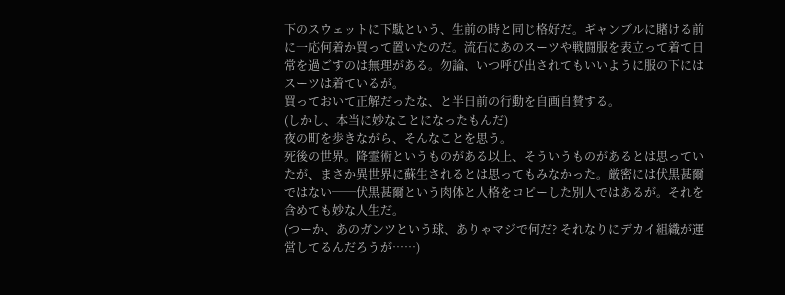下のスウェットに下駄という、生前の時と同じ格好だ。ギャンブルに賭ける前に一応何着か買って置いたのだ。流石にあのスーツや戦闘服を表立って着て日常を過ごすのは無理がある。勿論、いつ呼び出されてもいいように服の下にはスーツは着ているが。
買っておいて正解だったな、と半日前の行動を自画自賛する。
(しかし、本当に妙なことになったもんだ)
夜の町を歩きながら、そんなことを思う。
死後の世界。降霊術というものがある以上、そういうものがあるとは思っていたが、まさか異世界に蘇生されるとは思ってもみなかった。厳密には伏黒甚爾ではない──伏黒甚爾という肉体と人格をコピーした別人ではあるが。それを含めても妙な人生だ。
(つーか、あのガンツという球、ありゃマジで何だ? それなりにデカイ組織が運営してるんだろうが……)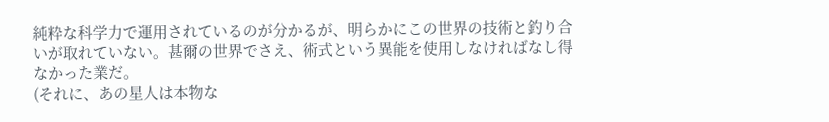純粋な科学力で運用されているのが分かるが、明らかにこの世界の技術と釣り合いが取れていない。甚爾の世界でさえ、術式という異能を使用しなければなし得なかった業だ。
(それに、あの星人は本物な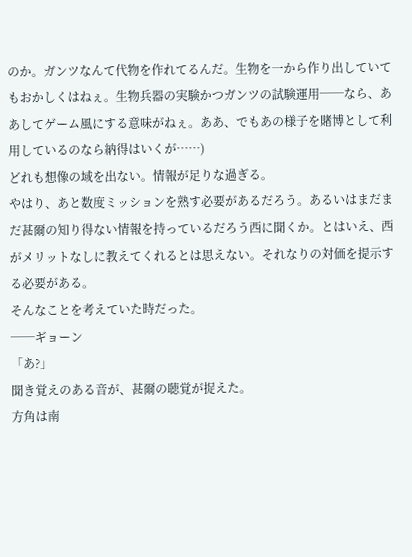のか。ガンツなんて代物を作れてるんだ。生物を一から作り出していてもおかしくはねぇ。生物兵器の実験かつガンツの試験運用──なら、ああしてゲーム風にする意味がねぇ。ああ、でもあの様子を賭博として利用しているのなら納得はいくが……)
どれも想像の域を出ない。情報が足りな過ぎる。
やはり、あと数度ミッションを熟す必要があるだろう。あるいはまだまだ甚爾の知り得ない情報を持っているだろう西に聞くか。とはいえ、西がメリットなしに教えてくれるとは思えない。それなりの対価を提示する必要がある。
そんなことを考えていた時だった。
──ギョーン
「あ?」
聞き覚えのある音が、甚爾の聴覚が捉えた。
方角は南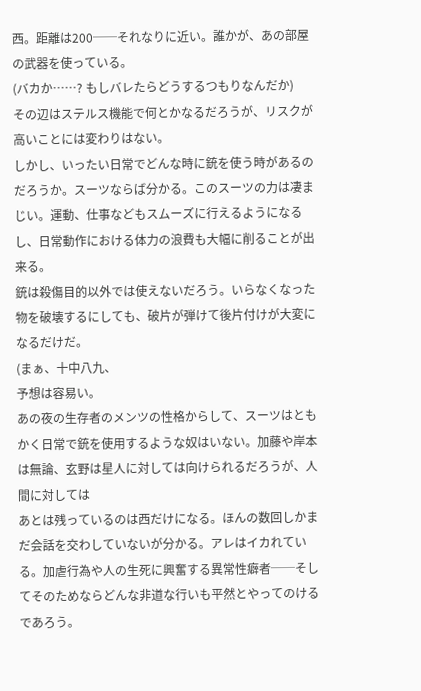西。距離は200──それなりに近い。誰かが、あの部屋の武器を使っている。
(バカか……? もしバレたらどうするつもりなんだか)
その辺はステルス機能で何とかなるだろうが、リスクが高いことには変わりはない。
しかし、いったい日常でどんな時に銃を使う時があるのだろうか。スーツならば分かる。このスーツの力は凄まじい。運動、仕事などもスムーズに行えるようになるし、日常動作における体力の浪費も大幅に削ることが出来る。
銃は殺傷目的以外では使えないだろう。いらなくなった物を破壊するにしても、破片が弾けて後片付けが大変になるだけだ。
(まぁ、十中八九、
予想は容易い。
あの夜の生存者のメンツの性格からして、スーツはともかく日常で銃を使用するような奴はいない。加藤や岸本は無論、玄野は星人に対しては向けられるだろうが、人間に対しては
あとは残っているのは西だけになる。ほんの数回しかまだ会話を交わしていないが分かる。アレはイカれている。加虐行為や人の生死に興奮する異常性癖者──そしてそのためならどんな非道な行いも平然とやってのけるであろう。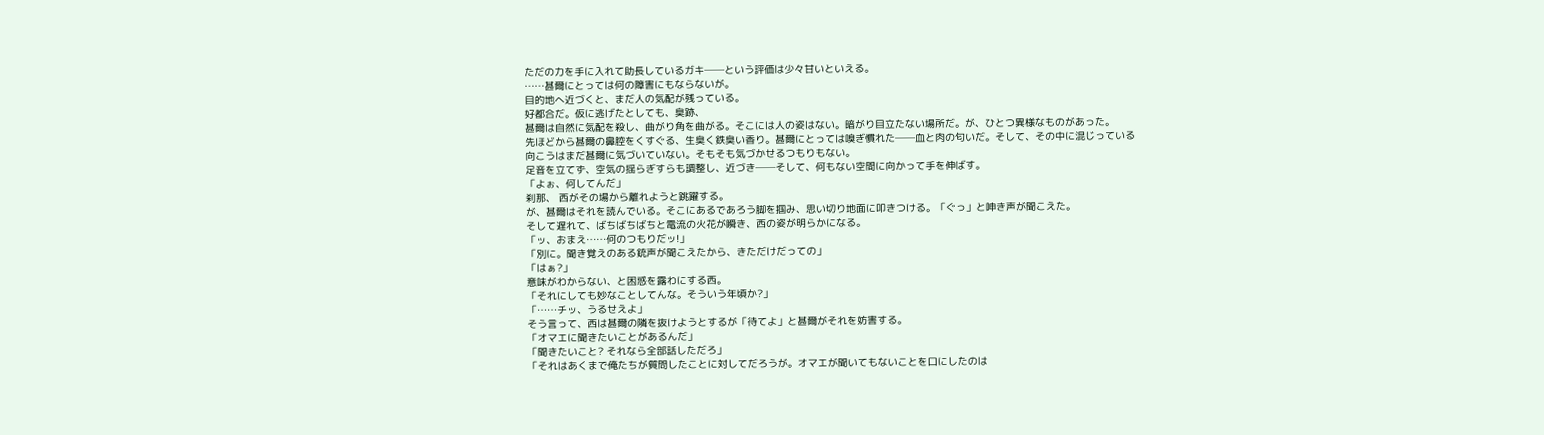ただの力を手に入れて助長しているガキ──という評価は少々甘いといえる。
……甚爾にとっては何の障害にもならないが。
目的地へ近づくと、まだ人の気配が残っている。
好都合だ。仮に逃げたとしても、臭跡、
甚爾は自然に気配を殺し、曲がり角を曲がる。そこには人の姿はない。暗がり目立たない場所だ。が、ひとつ異様なものがあった。
先ほどから甚爾の鼻腔をくすぐる、生臭く鉄臭い香り。甚爾にとっては嗅ぎ慣れた──血と肉の匂いだ。そして、その中に混じっている
向こうはまだ甚爾に気づいていない。そもそも気づかせるつもりもない。
足音を立てず、空気の揺らぎすらも調整し、近づき──そして、何もない空間に向かって手を伸ばす。
「よぉ、何してんだ」
刹那、 西がその場から離れようと跳躍する。
が、甚爾はそれを読んでいる。そこにあるであろう脚を掴み、思い切り地面に叩きつける。「ぐっ」と呻き声が聞こえた。
そして遅れて、ばちばちばちと電流の火花が瞬き、西の姿が明らかになる。
「ッ、おまえ……何のつもりだッ!」
「別に。聞き覚えのある銃声が聞こえたから、きただけだっての」
「はぁ?」
意味がわからない、と困惑を露わにする西。
「それにしても妙なことしてんな。そういう年頃か?」
「……チッ、うるせえよ」
そう言って、西は甚爾の隣を抜けようとするが「待てよ」と甚爾がそれを妨害する。
「オマエに聞きたいことがあるんだ」
「聞きたいこと? それなら全部話しただろ」
「それはあくまで俺たちが質問したことに対してだろうが。オマエが聞いてもないことを口にしたのは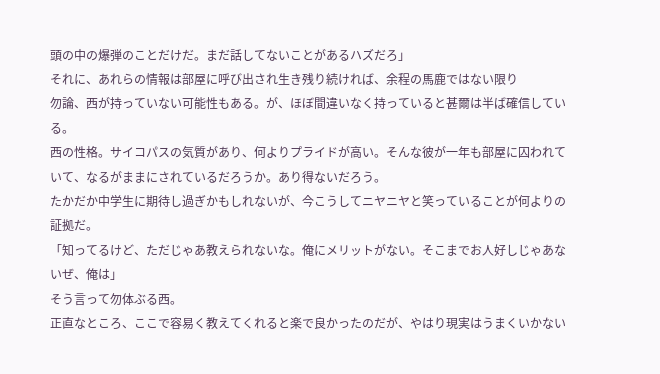頭の中の爆弾のことだけだ。まだ話してないことがあるハズだろ」
それに、あれらの情報は部屋に呼び出され生き残り続ければ、余程の馬鹿ではない限り
勿論、西が持っていない可能性もある。が、ほぼ間違いなく持っていると甚爾は半ば確信している。
西の性格。サイコパスの気質があり、何よりプライドが高い。そんな彼が一年も部屋に囚われていて、なるがままにされているだろうか。あり得ないだろう。
たかだか中学生に期待し過ぎかもしれないが、今こうしてニヤニヤと笑っていることが何よりの証拠だ。
「知ってるけど、ただじゃあ教えられないな。俺にメリットがない。そこまでお人好しじゃあないぜ、俺は」
そう言って勿体ぶる西。
正直なところ、ここで容易く教えてくれると楽で良かったのだが、やはり現実はうまくいかない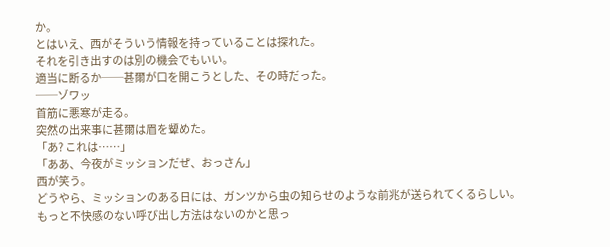か。
とはいえ、西がそういう情報を持っていることは探れた。
それを引き出すのは別の機会でもいい。
適当に断るか──甚爾が口を開こうとした、その時だった。
──ゾワッ
首筋に悪寒が走る。
突然の出来事に甚爾は眉を顰めた。
「あ? これは……」
「ああ、今夜がミッションだぜ、おっさん」
西が笑う。
どうやら、ミッションのある日には、ガンツから虫の知らせのような前兆が送られてくるらしい。
もっと不快感のない呼び出し方法はないのかと思っ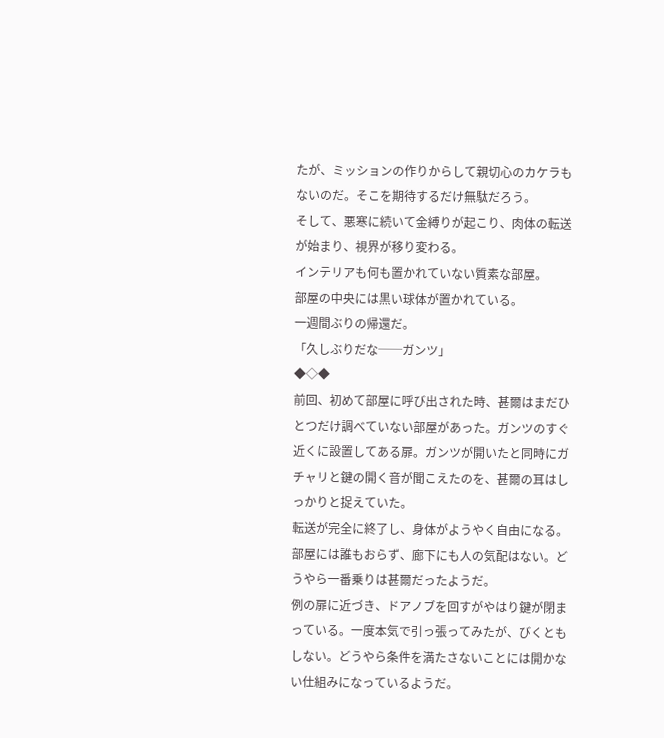たが、ミッションの作りからして親切心のカケラもないのだ。そこを期待するだけ無駄だろう。
そして、悪寒に続いて金縛りが起こり、肉体の転送が始まり、視界が移り変わる。
インテリアも何も置かれていない質素な部屋。
部屋の中央には黒い球体が置かれている。
一週間ぶりの帰還だ。
「久しぶりだな──ガンツ」
◆◇◆
前回、初めて部屋に呼び出された時、甚爾はまだひとつだけ調べていない部屋があった。ガンツのすぐ近くに設置してある扉。ガンツが開いたと同時にガチャリと鍵の開く音が聞こえたのを、甚爾の耳はしっかりと捉えていた。
転送が完全に終了し、身体がようやく自由になる。部屋には誰もおらず、廊下にも人の気配はない。どうやら一番乗りは甚爾だったようだ。
例の扉に近づき、ドアノブを回すがやはり鍵が閉まっている。一度本気で引っ張ってみたが、びくともしない。どうやら条件を満たさないことには開かない仕組みになっているようだ。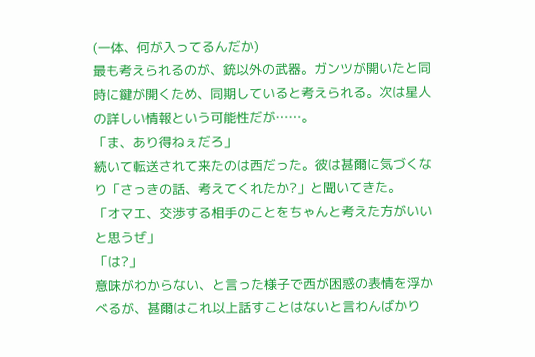(一体、何が入ってるんだか)
最も考えられるのが、銃以外の武器。ガンツが開いたと同時に鍵が開くため、同期していると考えられる。次は星人の詳しい情報という可能性だが……。
「ま、あり得ねぇだろ」
続いて転送されて来たのは西だった。彼は甚爾に気づくなり「さっきの話、考えてくれたか?」と聞いてきた。
「オマエ、交渉する相手のことをちゃんと考えた方がいいと思うぜ」
「は?」
意味がわからない、と言った様子で西が困惑の表情を浮かべるが、甚爾はこれ以上話すことはないと言わんばかり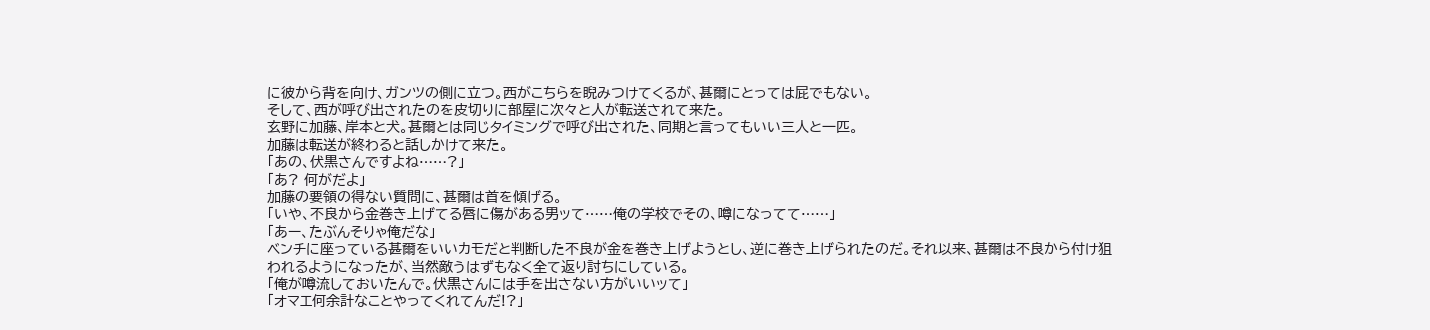に彼から背を向け、ガンツの側に立つ。西がこちらを睨みつけてくるが、甚爾にとっては屁でもない。
そして、西が呼び出されたのを皮切りに部屋に次々と人が転送されて来た。
玄野に加藤、岸本と犬。甚爾とは同じタイミングで呼び出された、同期と言ってもいい三人と一匹。
加藤は転送が終わると話しかけて来た。
「あの、伏黒さんですよね……?」
「あ? 何がだよ」
加藤の要領の得ない質問に、甚爾は首を傾げる。
「いや、不良から金巻き上げてる唇に傷がある男ッて……俺の学校でその、噂になってて……」
「あー、たぶんそりゃ俺だな」
ベンチに座っている甚爾をいいカモだと判断した不良が金を巻き上げようとし、逆に巻き上げられたのだ。それ以来、甚爾は不良から付け狙われるようになったが、当然敵うはずもなく全て返り討ちにしている。
「俺が噂流しておいたんで。伏黒さんには手を出さない方がいいッて」
「オマエ何余計なことやってくれてんだ!?」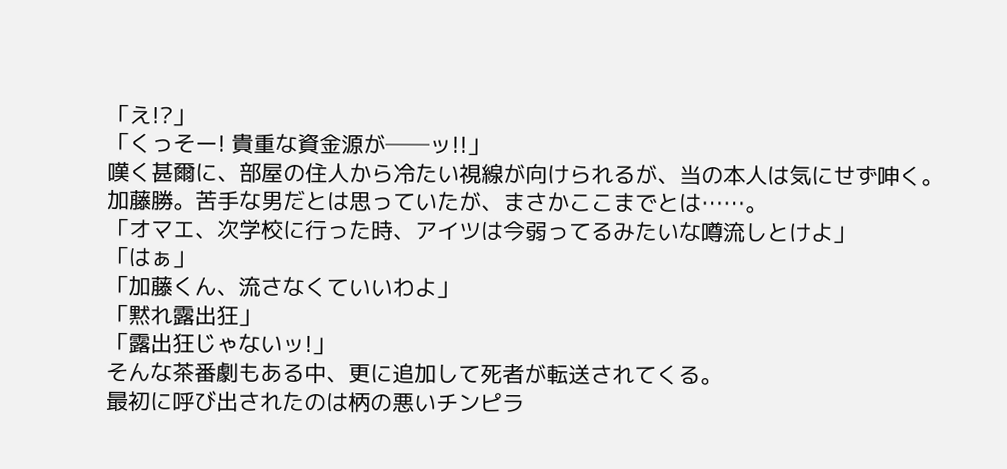「え!?」
「くっそー! 貴重な資金源が──ッ!!」
嘆く甚爾に、部屋の住人から冷たい視線が向けられるが、当の本人は気にせず呻く。
加藤勝。苦手な男だとは思っていたが、まさかここまでとは……。
「オマエ、次学校に行った時、アイツは今弱ってるみたいな噂流しとけよ」
「はぁ」
「加藤くん、流さなくていいわよ」
「黙れ露出狂」
「露出狂じゃないッ!」
そんな茶番劇もある中、更に追加して死者が転送されてくる。
最初に呼び出されたのは柄の悪いチンピラ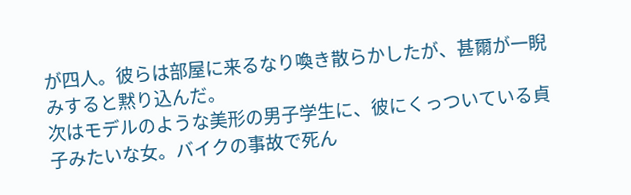が四人。彼らは部屋に来るなり喚き散らかしたが、甚爾が一睨みすると黙り込んだ。
次はモデルのような美形の男子学生に、彼にくっついている貞子みたいな女。バイクの事故で死ん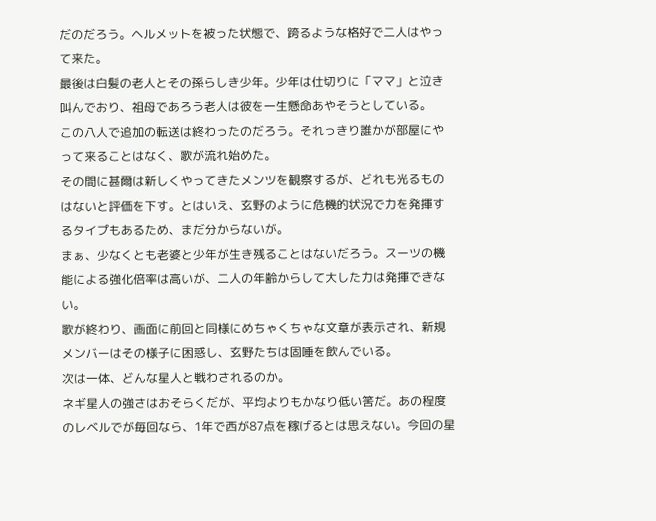だのだろう。ヘルメットを被った状態で、跨るような格好で二人はやって来た。
最後は白髪の老人とその孫らしき少年。少年は仕切りに「ママ」と泣き叫んでおり、祖母であろう老人は彼を一生懸命あやそうとしている。
この八人で追加の転送は終わったのだろう。それっきり誰かが部屋にやって来ることはなく、歌が流れ始めた。
その間に甚爾は新しくやってきたメンツを観察するが、どれも光るものはないと評価を下す。とはいえ、玄野のように危機的状況で力を発揮するタイプもあるため、まだ分からないが。
まぁ、少なくとも老婆と少年が生き残ることはないだろう。スーツの機能による強化倍率は高いが、二人の年齢からして大した力は発揮できない。
歌が終わり、画面に前回と同様にめちゃくちゃな文章が表示され、新規メンバーはその様子に困惑し、玄野たちは固唾を飲んでいる。
次は一体、どんな星人と戦わされるのか。
ネギ星人の強さはおそらくだが、平均よりもかなり低い筈だ。あの程度のレベルでが毎回なら、1年で西が87点を稼げるとは思えない。今回の星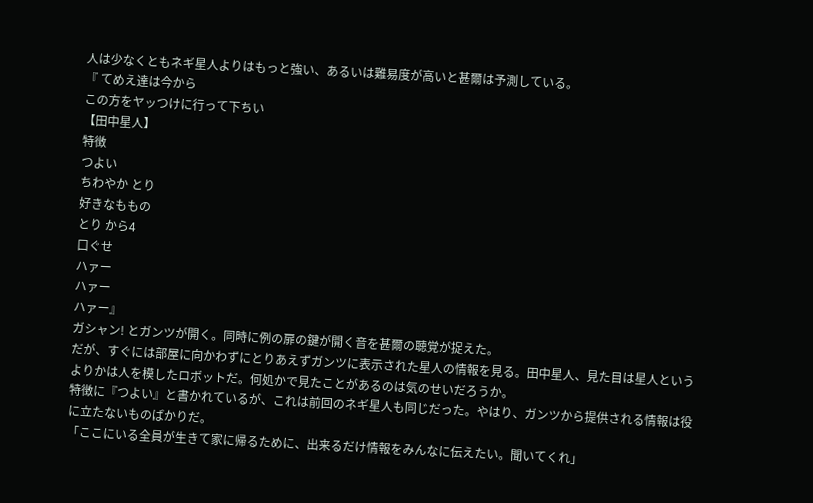人は少なくともネギ星人よりはもっと強い、あるいは難易度が高いと甚爾は予測している。
『 てめえ達は今から
この方をヤッつけに行って下ちい
【田中星人】
特徴
つよい
ちわやか とり
好きなももの
とり から4
口ぐせ
ハァー
ハァー
ハァー』
ガシャン! とガンツが開く。同時に例の扉の鍵が開く音を甚爾の聴覚が捉えた。
だが、すぐには部屋に向かわずにとりあえずガンツに表示された星人の情報を見る。田中星人、見た目は星人というよりかは人を模したロボットだ。何処かで見たことがあるのは気のせいだろうか。
特徴に『つよい』と書かれているが、これは前回のネギ星人も同じだった。やはり、ガンツから提供される情報は役に立たないものばかりだ。
「ここにいる全員が生きて家に帰るために、出来るだけ情報をみんなに伝えたい。聞いてくれ」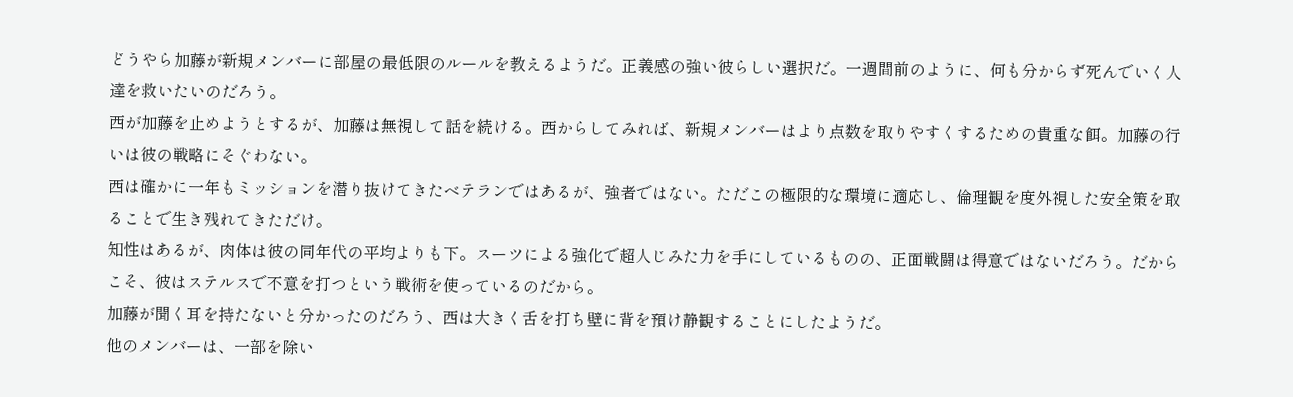どうやら加藤が新規メンバーに部屋の最低限のルールを教えるようだ。正義感の強い彼らしい選択だ。一週間前のように、何も分からず死んでいく人達を救いたいのだろう。
西が加藤を止めようとするが、加藤は無視して話を続ける。西からしてみれば、新規メンバーはより点数を取りやすくするための貴重な餌。加藤の行いは彼の戦略にそぐわない。
西は確かに一年もミッションを潜り抜けてきたベテランではあるが、強者ではない。ただこの極限的な環境に適応し、倫理観を度外視した安全策を取ることで生き残れてきただけ。
知性はあるが、肉体は彼の同年代の平均よりも下。スーツによる強化で超人じみた力を手にしているものの、正面戦闘は得意ではないだろう。だからこそ、彼はステルスで不意を打つという戦術を使っているのだから。
加藤が聞く耳を持たないと分かったのだろう、西は大きく舌を打ち壁に背を預け静観することにしたようだ。
他のメンバーは、一部を除い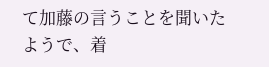て加藤の言うことを聞いたようで、着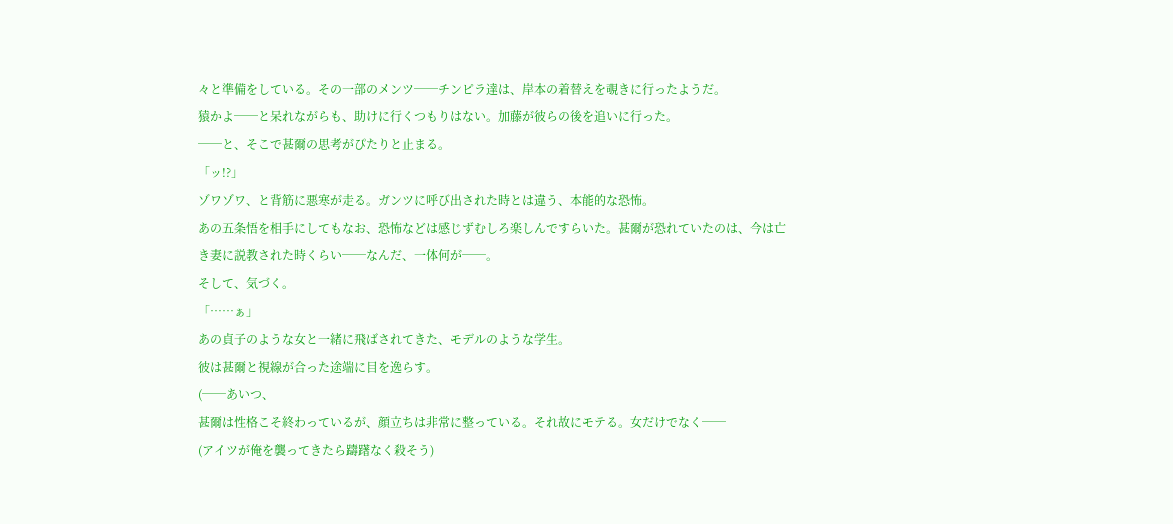々と準備をしている。その一部のメンツ──チンピラ達は、岸本の着替えを覗きに行ったようだ。
猿かよ──と呆れながらも、助けに行くつもりはない。加藤が彼らの後を追いに行った。
──と、そこで甚爾の思考がぴたりと止まる。
「ッ!?」
ゾワゾワ、と背筋に悪寒が走る。ガンツに呼び出された時とは違う、本能的な恐怖。
あの五条悟を相手にしてもなお、恐怖などは感じずむしろ楽しんですらいた。甚爾が恐れていたのは、今は亡き妻に説教された時くらい──なんだ、一体何が──。
そして、気づく。
「……ぁ」
あの貞子のような女と一緒に飛ばされてきた、モデルのような学生。
彼は甚爾と視線が合った途端に目を逸らす。
(──あいつ、
甚爾は性格こそ終わっているが、顔立ちは非常に整っている。それ故にモテる。女だけでなく──
(アイツが俺を襲ってきたら躊躇なく殺そう)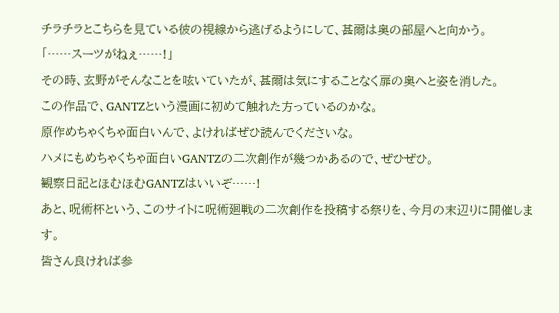チラチラとこちらを見ている彼の視線から逃げるようにして、甚爾は奥の部屋へと向かう。
「……スーツがねぇ……!」
その時、玄野がそんなことを呟いていたが、甚爾は気にすることなく扉の奥へと姿を消した。
この作品で、GANTZという漫画に初めて触れた方っているのかな。
原作めちゃくちゃ面白いんで、よければぜひ読んでくださいな。
ハメにもめちゃくちゃ面白いGANTZの二次創作が幾つかあるので、ぜひぜひ。
観察日記とほむほむGANTZはいいぞ……!
あと、呪術杯という、このサイトに呪術廻戦の二次創作を投稿する祭りを、今月の末辺りに開催します。
皆さん良ければ参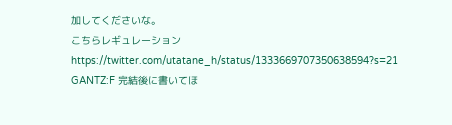加してくださいな。
こちらレギュレーション
https://twitter.com/utatane_h/status/1333669707350638594?s=21
GANTZ:F 完結後に書いてほ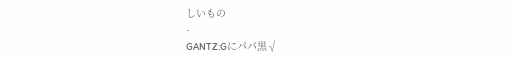しいもの
-
GANTZ:Gにパパ黒√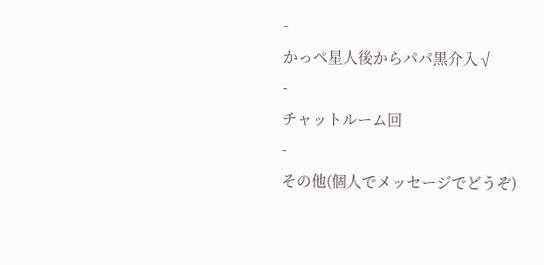-
かっぺ星人後からパパ黒介入√
-
チャットルーム回
-
その他(個人でメッセージでどうぞ)